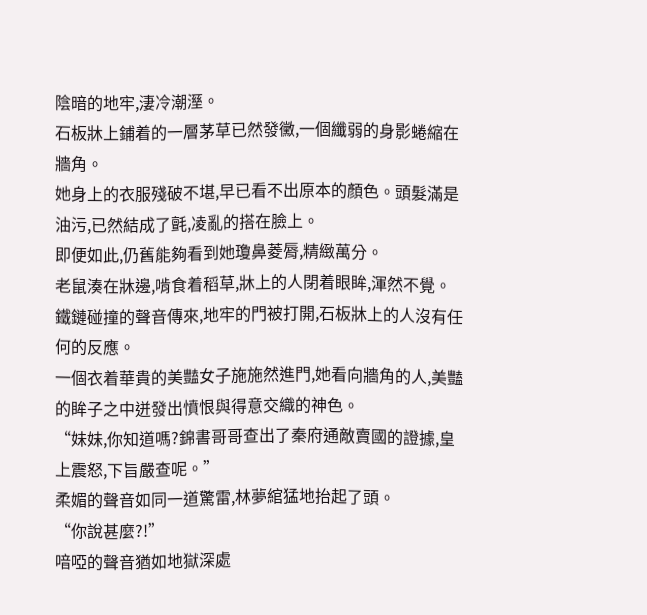陰暗的地牢,淒冷潮溼。
石板牀上鋪着的一層茅草已然發黴,一個纖弱的身影蜷縮在牆角。
她身上的衣服殘破不堪,早已看不出原本的顏色。頭髮滿是油污,已然結成了氈,凌亂的搭在臉上。
即便如此,仍舊能夠看到她瓊鼻菱脣,精緻萬分。
老鼠湊在牀邊,啃食着稻草,牀上的人閉着眼眸,渾然不覺。
鐵鏈碰撞的聲音傳來,地牢的門被打開,石板牀上的人沒有任何的反應。
一個衣着華貴的美豔女子施施然進門,她看向牆角的人,美豔的眸子之中迸發出憤恨與得意交織的神色。
“妹妹,你知道嗎?錦書哥哥查出了秦府通敵賣國的證據,皇上震怒,下旨嚴查呢。”
柔媚的聲音如同一道驚雷,林夢綰猛地抬起了頭。
“你說甚麼?!”
喑啞的聲音猶如地獄深處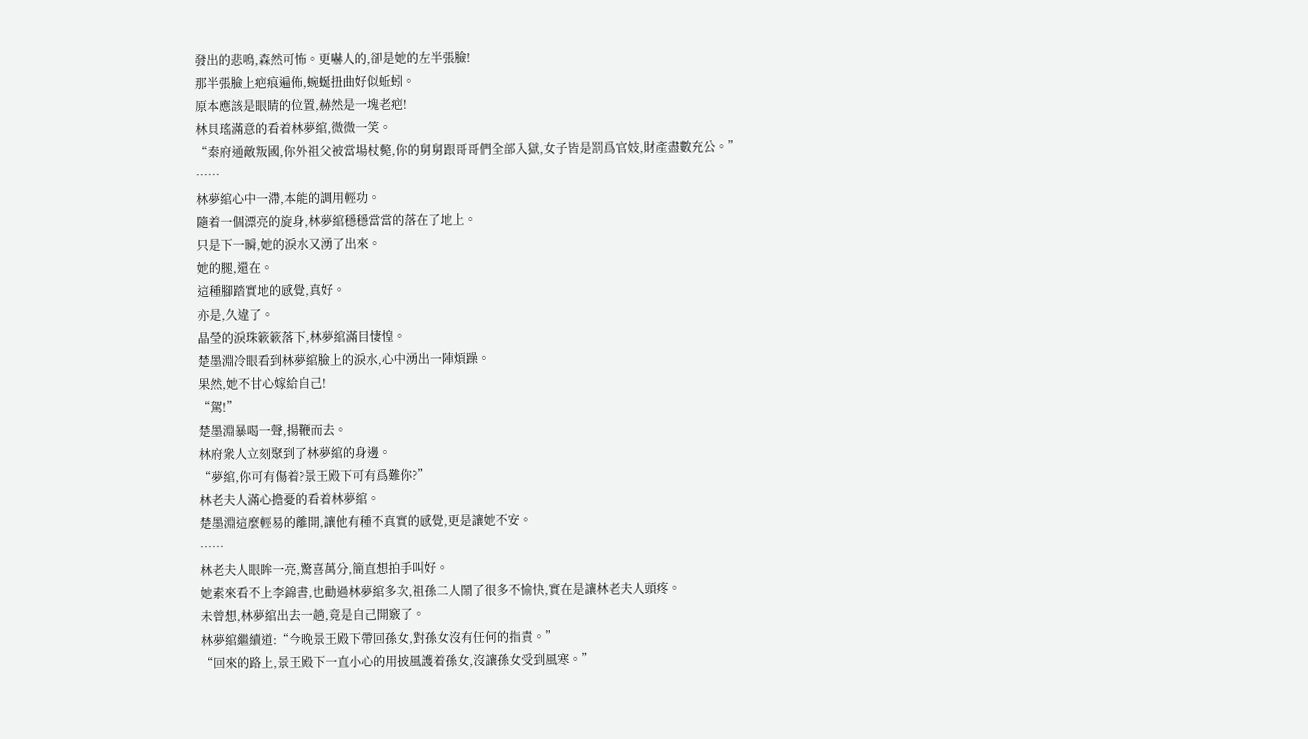發出的悲鳴,森然可怖。更嚇人的,卻是她的左半張臉!
那半張臉上疤痕遍佈,蜿蜒扭曲好似蚯蚓。
原本應該是眼睛的位置,赫然是一塊老疤!
林貝瑤滿意的看着林夢綰,微微一笑。
“秦府通敵叛國,你外祖父被當場杖斃,你的舅舅跟哥哥們全部入獄,女子皆是罰爲官妓,財產盡數充公。”
……
林夢綰心中一滯,本能的調用輕功。
隨着一個漂亮的旋身,林夢綰穩穩當當的落在了地上。
只是下一瞬,她的淚水又湧了出來。
她的腿,還在。
這種腳踏實地的感覺,真好。
亦是,久違了。
晶瑩的淚珠簌簌落下,林夢綰滿目悽惶。
楚墨淵冷眼看到林夢綰臉上的淚水,心中湧出一陣煩躁。
果然,她不甘心嫁給自己!
“駕!”
楚墨淵暴喝一聲,揚鞭而去。
林府衆人立刻聚到了林夢綰的身邊。
“夢綰,你可有傷着?景王殿下可有爲難你?”
林老夫人滿心擔憂的看着林夢綰。
楚墨淵這麼輕易的離開,讓他有種不真實的感覺,更是讓她不安。
……
林老夫人眼眸一亮,驚喜萬分,簡直想拍手叫好。
她素來看不上李錦書,也勸過林夢綰多次,祖孫二人鬧了很多不愉快,實在是讓林老夫人頭疼。
未曾想,林夢綰出去一趟,竟是自己開竅了。
林夢綰繼續道:“今晚景王殿下帶回孫女,對孫女沒有任何的指責。”
“回來的路上,景王殿下一直小心的用披風護着孫女,沒讓孫女受到風寒。”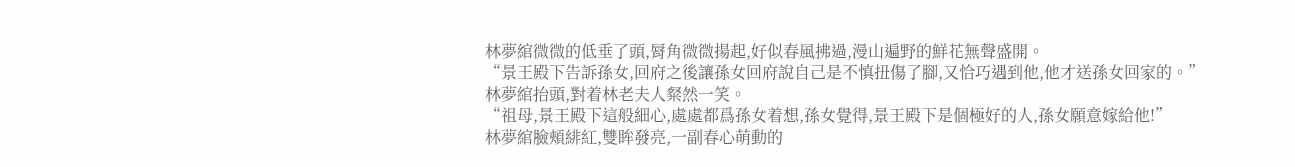林夢綰微微的低垂了頭,脣角微微揚起,好似春風拂過,漫山遍野的鮮花無聲盛開。
“景王殿下告訴孫女,回府之後讓孫女回府說自己是不慎扭傷了腳,又恰巧遇到他,他才送孫女回家的。”
林夢綰抬頭,對着林老夫人粲然一笑。
“祖母,景王殿下這般細心,處處都爲孫女着想,孫女覺得,景王殿下是個極好的人,孫女願意嫁給他!”
林夢綰臉頰緋紅,雙眸發亮,一副春心萌動的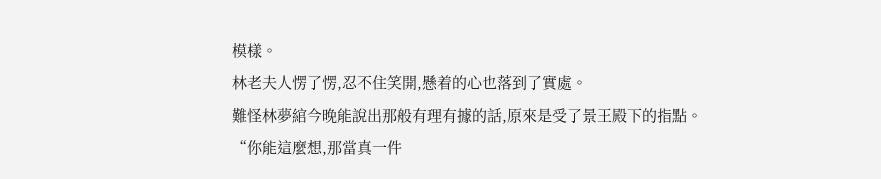模樣。
林老夫人愣了愣,忍不住笑開,懸着的心也落到了實處。
難怪林夢綰今晚能說出那般有理有據的話,原來是受了景王殿下的指點。
“你能這麼想,那當真一件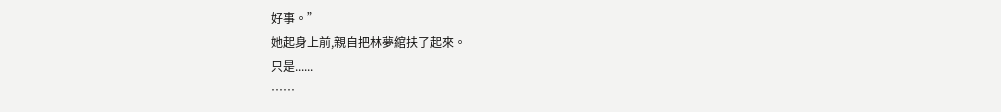好事。”
她起身上前,親自把林夢綰扶了起來。
只是......
……